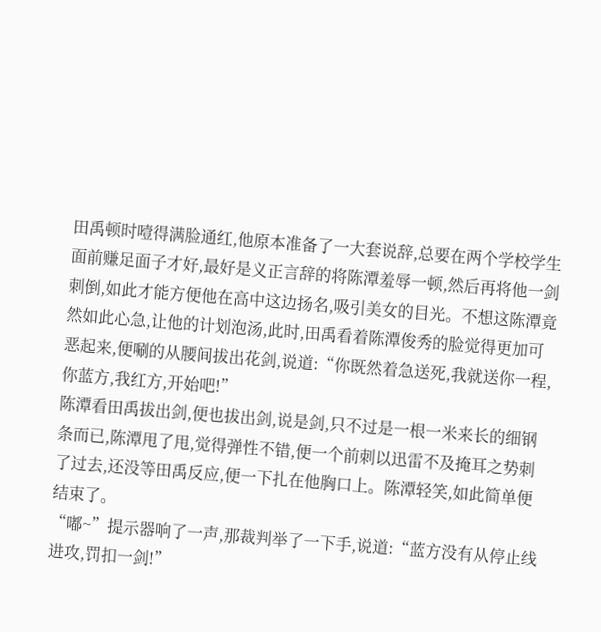田禹顿时噎得满脸通红,他原本准备了一大套说辞,总要在两个学校学生面前赚足面子才好,最好是义正言辞的将陈潭羞辱一顿,然后再将他一剑刺倒,如此才能方便他在高中这边扬名,吸引美女的目光。不想这陈潭竟然如此心急,让他的计划泡汤,此时,田禹看着陈潭俊秀的脸觉得更加可恶起来,便唰的从腰间拔出花剑,说道:“你既然着急送死,我就送你一程,你蓝方,我红方,开始吧!”
陈潭看田禹拔出剑,便也拔出剑,说是剑,只不过是一根一米来长的细钢条而已,陈潭甩了甩,觉得弹性不错,便一个前刺以迅雷不及掩耳之势刺了过去,还没等田禹反应,便一下扎在他胸口上。陈潭轻笑,如此简单便结束了。
“嘟~”提示器响了一声,那裁判举了一下手,说道:“蓝方没有从停止线进攻,罚扣一剑!”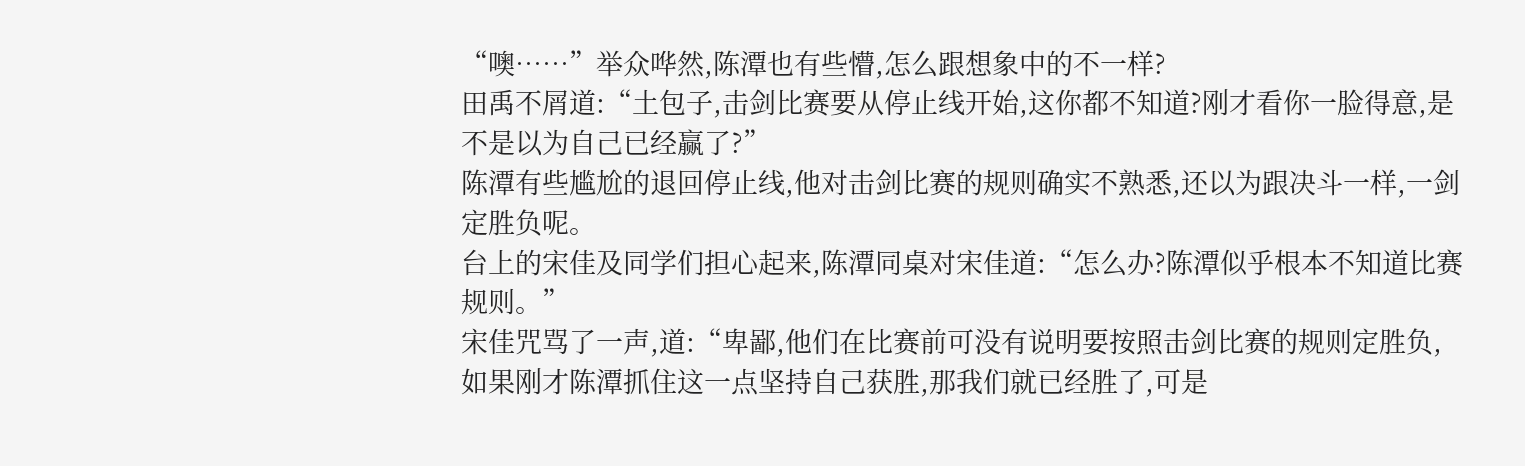“噢……”举众哗然,陈潭也有些懵,怎么跟想象中的不一样?
田禹不屑道:“土包子,击剑比赛要从停止线开始,这你都不知道?刚才看你一脸得意,是不是以为自己已经赢了?”
陈潭有些尴尬的退回停止线,他对击剑比赛的规则确实不熟悉,还以为跟决斗一样,一剑定胜负呢。
台上的宋佳及同学们担心起来,陈潭同桌对宋佳道:“怎么办?陈潭似乎根本不知道比赛规则。”
宋佳咒骂了一声,道:“卑鄙,他们在比赛前可没有说明要按照击剑比赛的规则定胜负,如果刚才陈潭抓住这一点坚持自己获胜,那我们就已经胜了,可是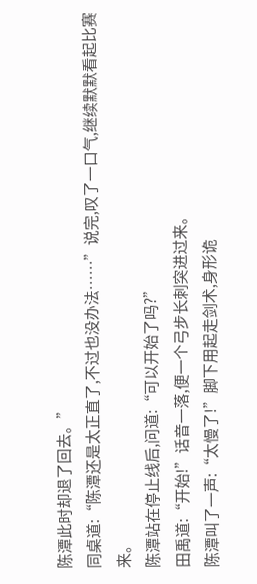陈潭此时却退了回去。”
同桌道:“陈潭还是太正直了,不过也没办法……”说完,叹了一口气,继续默默看起比赛来。
陈潭站在停止线后,问道:“可以开始了吗?”
田禹道:“开始!”话音一落,便一个弓步长刺突进过来。
陈潭叫了一声:“太慢了!”脚下用起走剑术,身形诡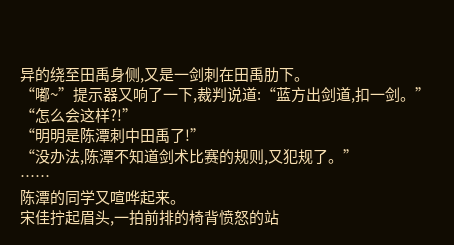异的绕至田禹身侧,又是一剑刺在田禹肋下。
“嘟~”提示器又响了一下,裁判说道:“蓝方出剑道,扣一剑。”
“怎么会这样?!”
“明明是陈潭刺中田禹了!”
“没办法,陈潭不知道剑术比赛的规则,又犯规了。”
……
陈潭的同学又喧哗起来。
宋佳拧起眉头,一拍前排的椅背愤怒的站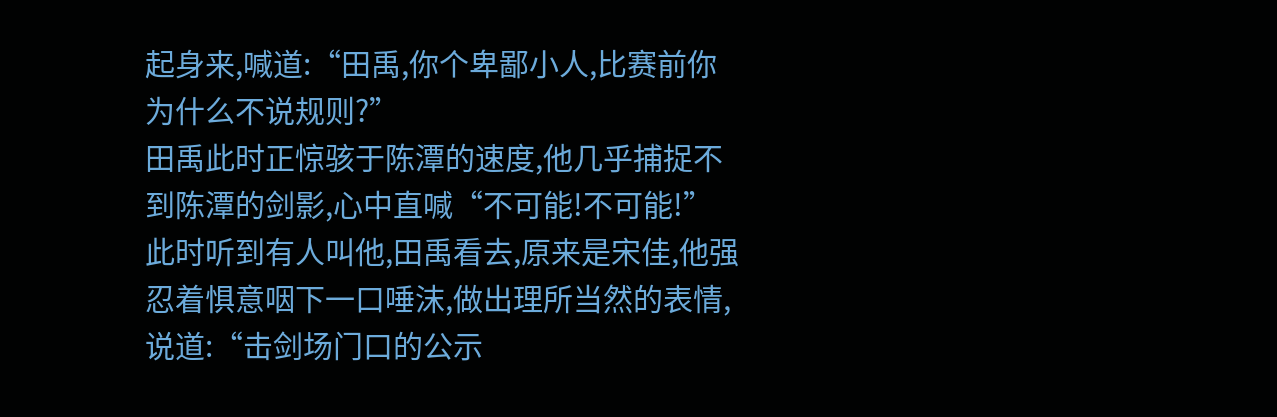起身来,喊道:“田禹,你个卑鄙小人,比赛前你为什么不说规则?”
田禹此时正惊骇于陈潭的速度,他几乎捕捉不到陈潭的剑影,心中直喊“不可能!不可能!”
此时听到有人叫他,田禹看去,原来是宋佳,他强忍着惧意咽下一口唾沫,做出理所当然的表情,说道:“击剑场门口的公示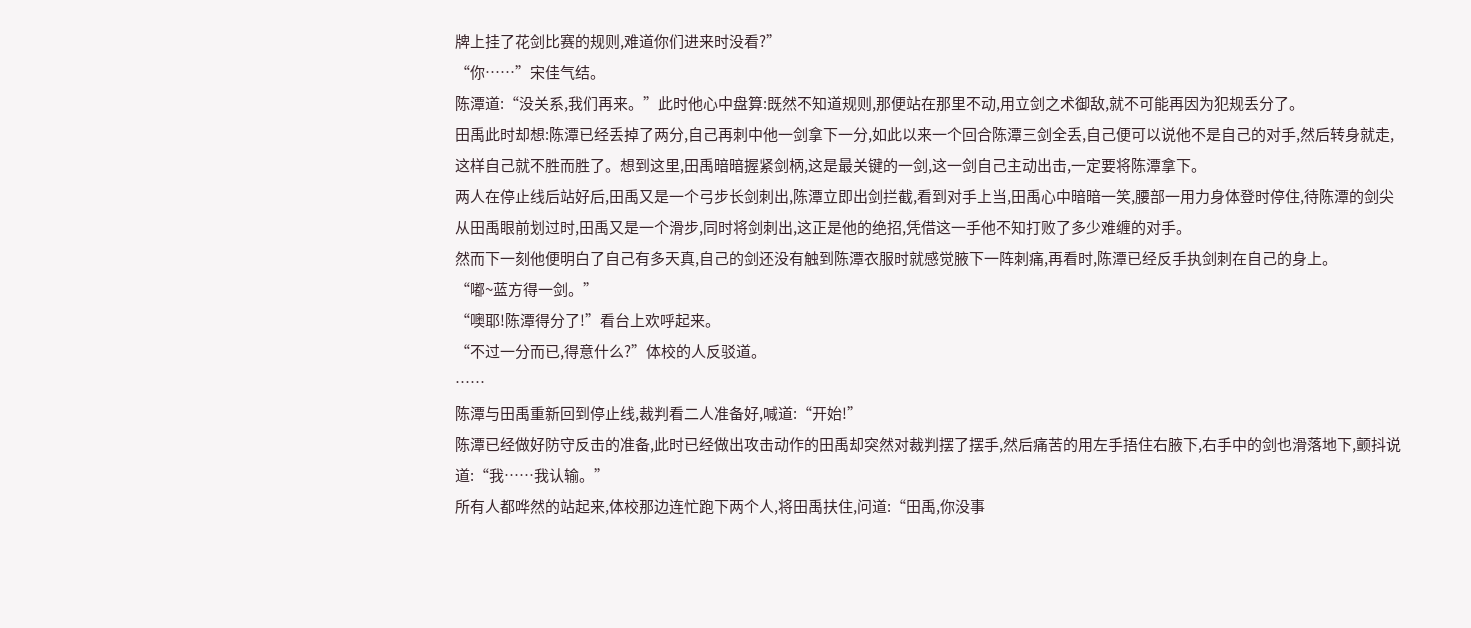牌上挂了花剑比赛的规则,难道你们进来时没看?”
“你……”宋佳气结。
陈潭道:“没关系,我们再来。”此时他心中盘算:既然不知道规则,那便站在那里不动,用立剑之术御敌,就不可能再因为犯规丢分了。
田禹此时却想:陈潭已经丢掉了两分,自己再刺中他一剑拿下一分,如此以来一个回合陈潭三剑全丢,自己便可以说他不是自己的对手,然后转身就走,这样自己就不胜而胜了。想到这里,田禹暗暗握紧剑柄,这是最关键的一剑,这一剑自己主动出击,一定要将陈潭拿下。
两人在停止线后站好后,田禹又是一个弓步长剑刺出,陈潭立即出剑拦截,看到对手上当,田禹心中暗暗一笑,腰部一用力身体登时停住,待陈潭的剑尖从田禹眼前划过时,田禹又是一个滑步,同时将剑刺出,这正是他的绝招,凭借这一手他不知打败了多少难缠的对手。
然而下一刻他便明白了自己有多天真,自己的剑还没有触到陈潭衣服时就感觉腋下一阵刺痛,再看时,陈潭已经反手执剑刺在自己的身上。
“嘟~蓝方得一剑。”
“噢耶!陈潭得分了!”看台上欢呼起来。
“不过一分而已,得意什么?”体校的人反驳道。
……
陈潭与田禹重新回到停止线,裁判看二人准备好,喊道:“开始!”
陈潭已经做好防守反击的准备,此时已经做出攻击动作的田禹却突然对裁判摆了摆手,然后痛苦的用左手捂住右腋下,右手中的剑也滑落地下,颤抖说道:“我……我认输。”
所有人都哗然的站起来,体校那边连忙跑下两个人,将田禹扶住,问道:“田禹,你没事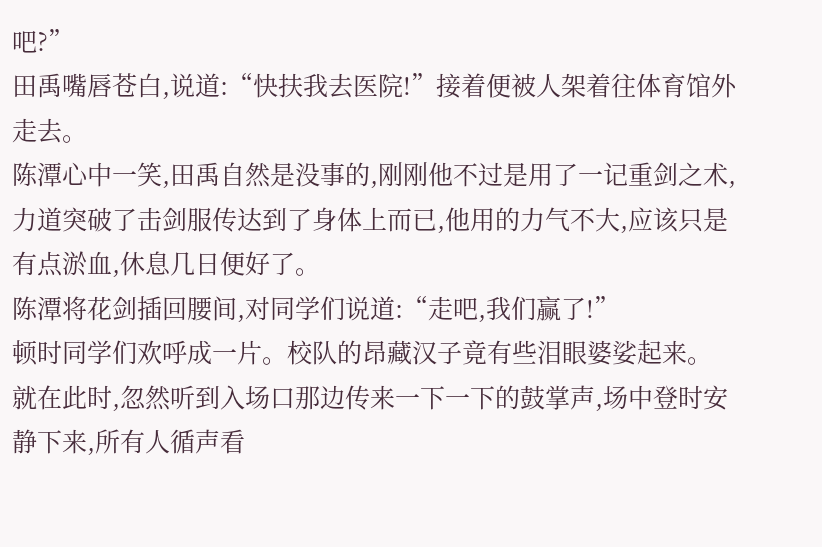吧?”
田禹嘴唇苍白,说道:“快扶我去医院!”接着便被人架着往体育馆外走去。
陈潭心中一笑,田禹自然是没事的,刚刚他不过是用了一记重剑之术,力道突破了击剑服传达到了身体上而已,他用的力气不大,应该只是有点淤血,休息几日便好了。
陈潭将花剑插回腰间,对同学们说道:“走吧,我们赢了!”
顿时同学们欢呼成一片。校队的昂藏汉子竟有些泪眼婆娑起来。
就在此时,忽然听到入场口那边传来一下一下的鼓掌声,场中登时安静下来,所有人循声看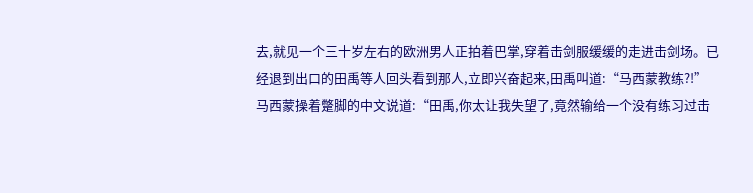去,就见一个三十岁左右的欧洲男人正拍着巴掌,穿着击剑服缓缓的走进击剑场。已经退到出口的田禹等人回头看到那人,立即兴奋起来,田禹叫道:“马西蒙教练?!”
马西蒙操着蹩脚的中文说道:“田禹,你太让我失望了,竟然输给一个没有练习过击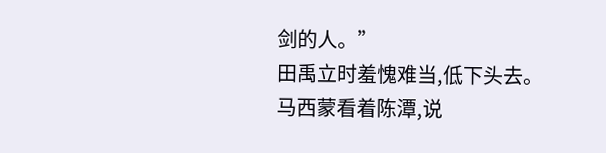剑的人。”
田禹立时羞愧难当,低下头去。
马西蒙看着陈潭,说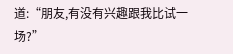道:“朋友,有没有兴趣跟我比试一场?”